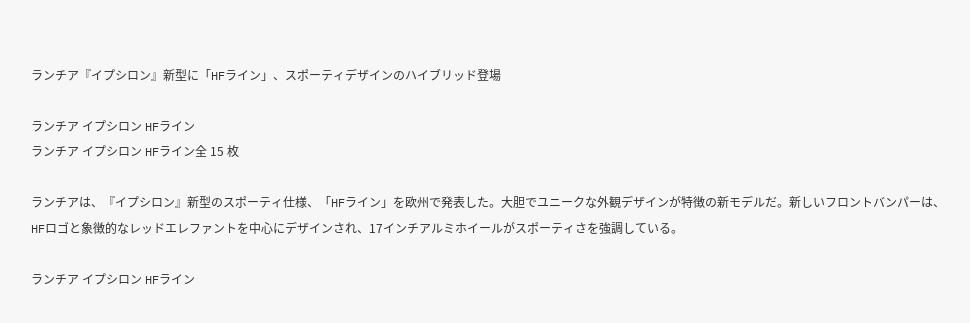ランチア『イプシロン』新型に「HFライン」、スポーティデザインのハイブリッド登場

ランチア イプシロン HFライン
ランチア イプシロン HFライン全 15 枚

ランチアは、『イプシロン』新型のスポーティ仕様、「HFライン」を欧州で発表した。大胆でユニークな外観デザインが特徴の新モデルだ。新しいフロントバンパーは、HFロゴと象徴的なレッドエレファントを中心にデザインされ、17インチアルミホイールがスポーティさを強調している。

ランチア イプシロン HFライン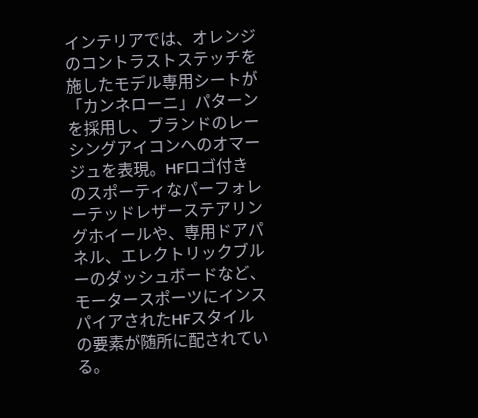インテリアでは、オレンジのコントラストステッチを施したモデル専用シートが「カンネローニ」パターンを採用し、ブランドのレーシングアイコンへのオマージュを表現。HFロゴ付きのスポーティなパーフォレーテッドレザーステアリングホイールや、専用ドアパネル、エレクトリックブルーのダッシュボードなど、モータースポーツにインスパイアされたHFスタイルの要素が随所に配されている。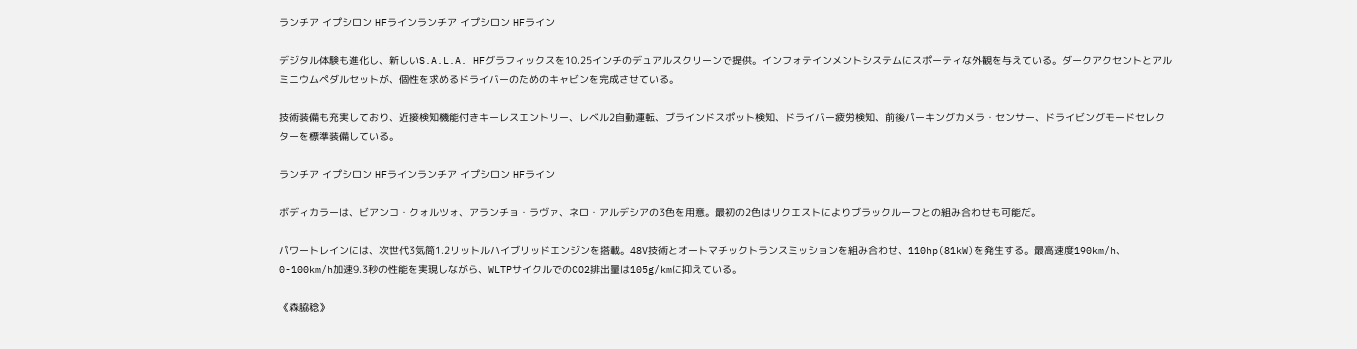ランチア イプシロン HFラインランチア イプシロン HFライン

デジタル体験も進化し、新しいS.A.L.A. HFグラフィックスを10.25インチのデュアルスクリーンで提供。インフォテインメントシステムにスポーティな外観を与えている。ダークアクセントとアルミニウムペダルセットが、個性を求めるドライバーのためのキャビンを完成させている。

技術装備も充実しており、近接検知機能付きキーレスエントリー、レベル2自動運転、ブラインドスポット検知、ドライバー疲労検知、前後パーキングカメラ・センサー、ドライビングモードセレクターを標準装備している。

ランチア イプシロン HFラインランチア イプシロン HFライン

ボディカラーは、ビアンコ・クォルツォ、アランチョ・ラヴァ、ネロ・アルデシアの3色を用意。最初の2色はリクエストによりブラックルーフとの組み合わせも可能だ。

パワートレインには、次世代3気筒1.2リットルハイブリッドエンジンを搭載。48V技術とオートマチックトランスミッションを組み合わせ、110hp(81kW)を発生する。最高速度190km/h、0-100km/h加速9.3秒の性能を実現しながら、WLTPサイクルでのCO2排出量は105g/kmに抑えている。

《森脇稔》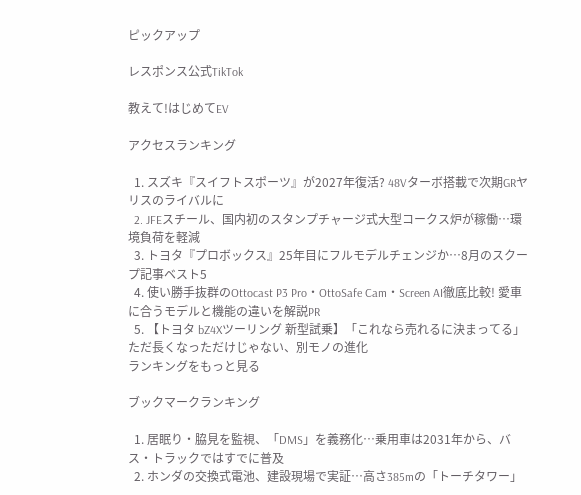ピックアップ

レスポンス公式TikTok

教えて!はじめてEV

アクセスランキング

  1. スズキ『スイフトスポーツ』が2027年復活? 48Vターボ搭載で次期GRヤリスのライバルに
  2. JFEスチール、国内初のスタンプチャージ式大型コークス炉が稼働…環境負荷を軽減
  3. トヨタ『プロボックス』25年目にフルモデルチェンジか…8月のスクープ記事ベスト5
  4. 使い勝手抜群のOttocast P3 Pro・OttoSafe Cam・Screen AI徹底比較! 愛車に合うモデルと機能の違いを解説PR
  5. 【トヨタ bZ4Xツーリング 新型試乗】「これなら売れるに決まってる」ただ長くなっただけじゃない、別モノの進化
ランキングをもっと見る

ブックマークランキング

  1. 居眠り・脇見を監視、「DMS」を義務化…乗用車は2031年から、バス・トラックではすでに普及
  2. ホンダの交換式電池、建設現場で実証…高さ385mの「トーチタワー」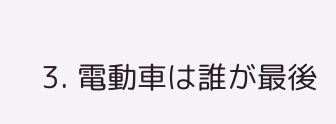3. 電動車は誰が最後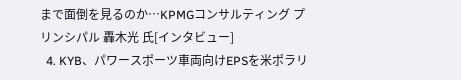まで面倒を見るのか…KPMGコンサルティング プリンシパル 轟木光 氏[インタビュー]
  4. KYB、パワースポーツ車両向けEPSを米ポラリ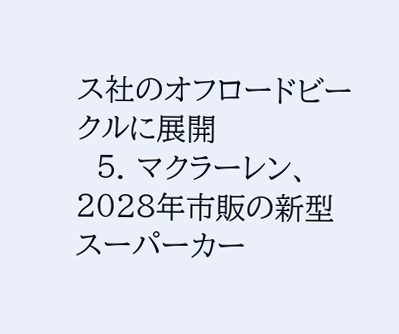ス社のオフロードビークルに展開
  5. マクラーレン、2028年市販の新型スーパーカー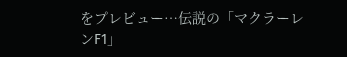をプレビュー…伝説の「マクラーレンF1」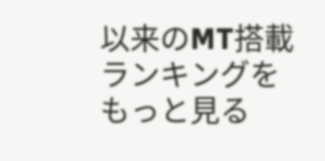以来のMT搭載
ランキングをもっと見る